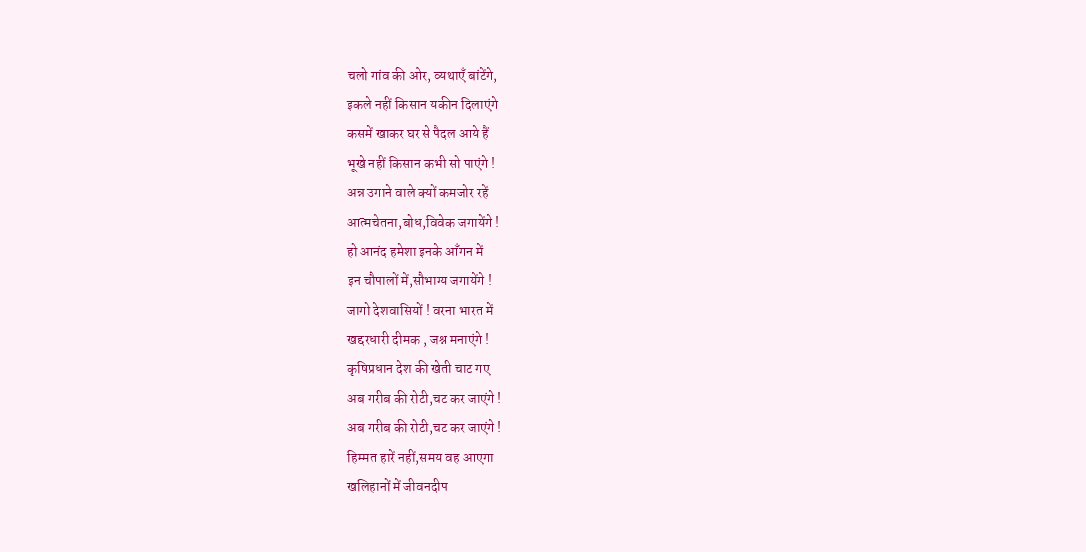चलो गांव की ओर, व्यथाएँ बांटेंगे,
इकले नहीं किसान यकीन दिलाएंगे
कसमें खाकर घर से पैदल आये हैं
भूखे नहीं किसान कभी सो पाएंगे !
अन्न उगाने वाले क्यों कमजोर रहें
आत्मचेतना,बोध,विवेक जगायेंगे !
हो आनंद हमेशा इनके आँगन में
इन चौपालों में,सौभाग्य जगायेंगे !
जागो देशवासियों ! वरना भारत में
खद्दरधारी दीमक , जश्न मनाएंगे !
कृषिप्रधान देश की खेती चाट गए
अब गरीब की रोटी,चट कर जाएंगे !
अब गरीब की रोटी,चट कर जाएंगे !
हिम्मत हारें नहीं,समय वह आएगा
खलिहानों में जीवनदीप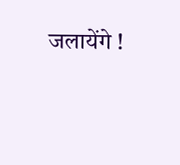जलायेंगे !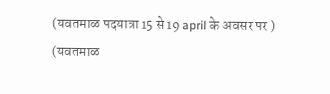(यवतमाळ पदयात्रा 15 से 19 april के अवसर पर )
(यवतमाळ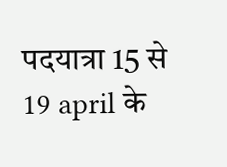पदयात्रा 15 से 19 april के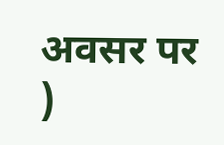अवसर पर )